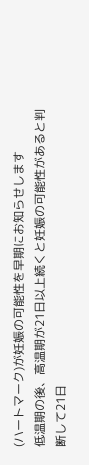(ハートマーク)が妊娠の可能性を早期にお知らせします
低温期の後、高温期が21日以上続くと妊娠の可能性があると判断して21日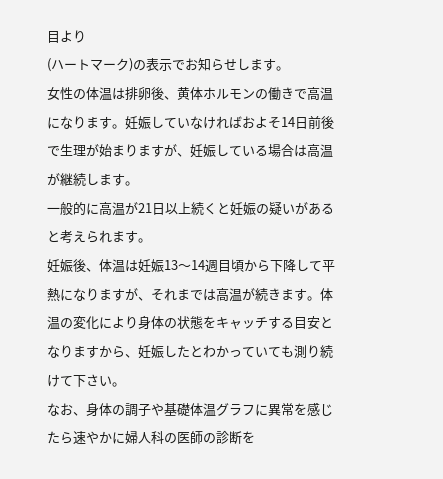目より
(ハートマーク)の表示でお知らせします。
女性の体温は排卵後、黄体ホルモンの働きで高温になります。妊娠していなければおよそ14日前後で生理が始まりますが、妊娠している場合は高温が継続します。
一般的に高温が21日以上続くと妊娠の疑いがあると考えられます。
妊娠後、体温は妊娠13〜14週目頃から下降して平熱になりますが、それまでは高温が続きます。体温の変化により身体の状態をキャッチする目安となりますから、妊娠したとわかっていても測り続けて下さい。
なお、身体の調子や基礎体温グラフに異常を感じたら速やかに婦人科の医師の診断を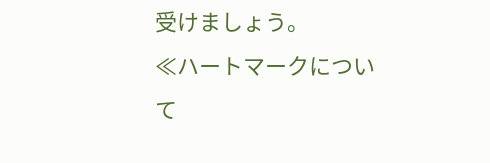受けましょう。
≪ハートマークについて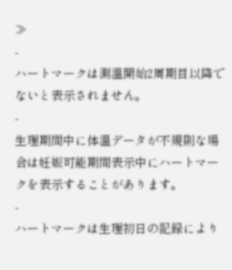≫
-
ハートマークは測温開始2周期目以降でないと表示されません。
-
生理期間中に体温データが不規則な場合は妊娠可能期間表示中にハートマークを表示することがあります。
-
ハートマークは生理初日の記録により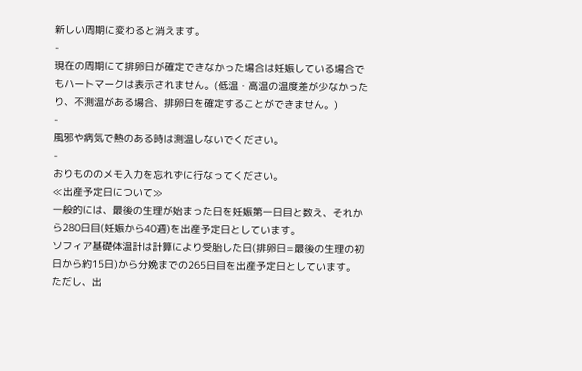新しい周期に変わると消えます。
-
現在の周期にて排卵日が確定できなかった場合は妊娠している場合でもハートマークは表示されません。(低温・高温の温度差が少なかったり、不測温がある場合、排卵日を確定することができません。)
-
風邪や病気で熱のある時は測温しないでください。
-
おりもののメモ入力を忘れずに行なってください。
≪出産予定日について≫
一般的には、最後の生理が始まった日を妊娠第一日目と数え、それから280日目(妊娠から40週)を出産予定日としています。
ソフィア基礎体温計は計算により受胎した日(排卵日=最後の生理の初日から約15日)から分娩までの265日目を出産予定日としています。
ただし、出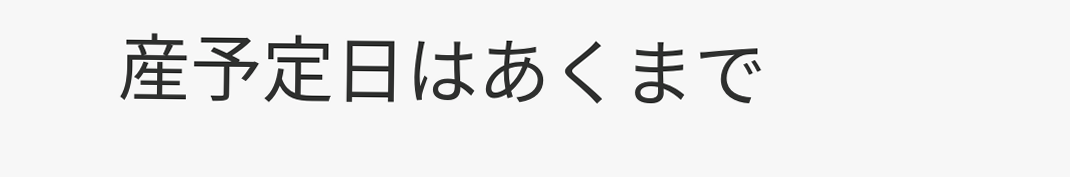産予定日はあくまで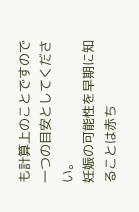も計算上のことですので一つの目安としてください。
妊娠の可能性を早期に知ることは赤ち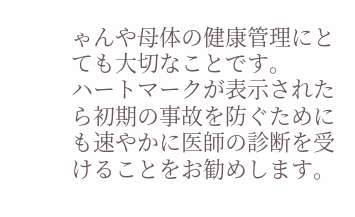ゃんや母体の健康管理にとても大切なことです。
ハートマークが表示されたら初期の事故を防ぐためにも速やかに医師の診断を受けることをお勧めします。